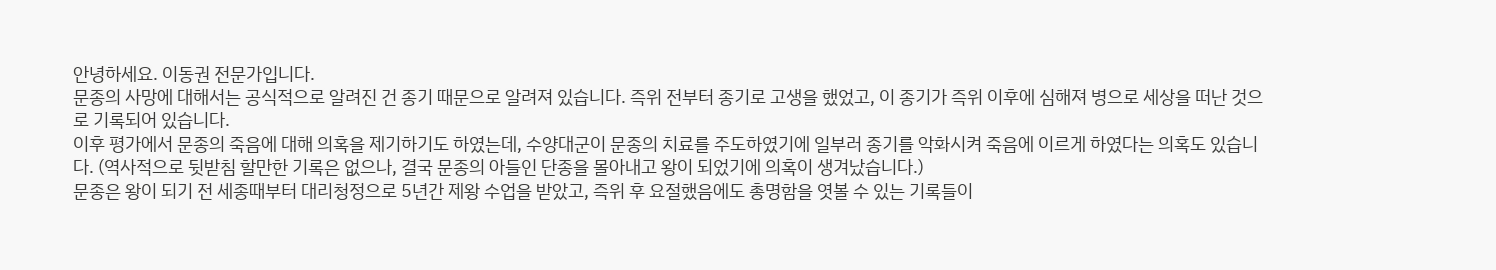안녕하세요. 이동권 전문가입니다.
문종의 사망에 대해서는 공식적으로 알려진 건 종기 때문으로 알려져 있습니다. 즉위 전부터 종기로 고생을 했었고, 이 종기가 즉위 이후에 심해져 병으로 세상을 떠난 것으로 기록되어 있습니다.
이후 평가에서 문종의 죽음에 대해 의혹을 제기하기도 하였는데, 수양대군이 문종의 치료를 주도하였기에 일부러 종기를 악화시켜 죽음에 이르게 하였다는 의혹도 있습니다. (역사적으로 뒷받침 할만한 기록은 없으나, 결국 문종의 아들인 단종을 몰아내고 왕이 되었기에 의혹이 생겨났습니다.)
문종은 왕이 되기 전 세종때부터 대리청정으로 5년간 제왕 수업을 받았고, 즉위 후 요절했음에도 총명함을 엿볼 수 있는 기록들이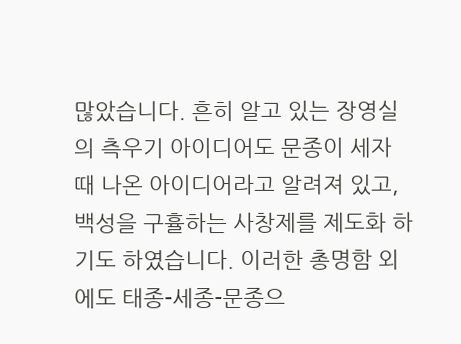많았습니다. 흔히 알고 있는 장영실의 측우기 아이디어도 문종이 세자 때 나온 아이디어라고 알려져 있고, 백성을 구휼하는 사창제를 제도화 하기도 하였습니다. 이러한 총명함 외에도 태종-세종-문종으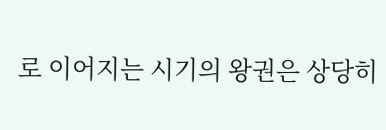로 이어지는 시기의 왕권은 상당히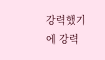강력했기에 강력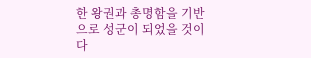한 왕권과 총명함을 기반으로 성군이 되었을 것이다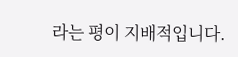라는 평이 지배적입니다.